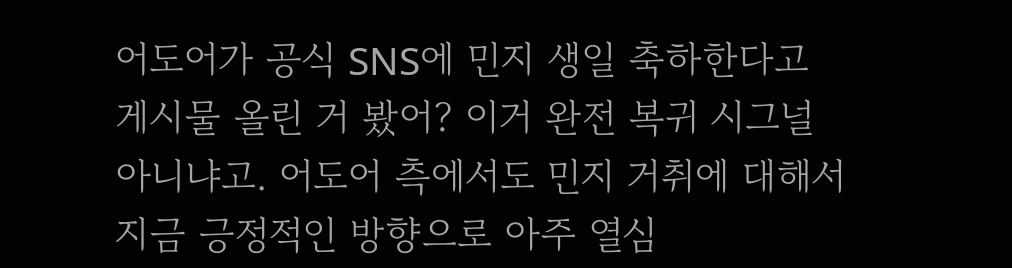어도어가 공식 SNS에 민지 생일 축하한다고 게시물 올린 거 봤어? 이거 완전 복귀 시그널 아니냐고. 어도어 측에서도 민지 거취에 대해서 지금 긍정적인 방향으로 아주 열심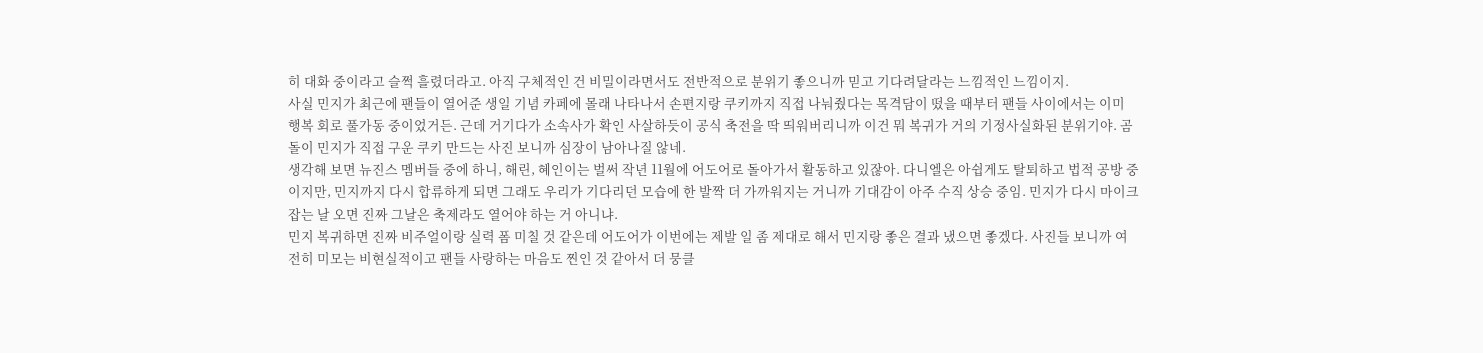히 대화 중이라고 슬쩍 흘렸더라고. 아직 구체적인 건 비밀이라면서도 전반적으로 분위기 좋으니까 믿고 기다려달라는 느낌적인 느낌이지.
사실 민지가 최근에 팬들이 열어준 생일 기념 카페에 몰래 나타나서 손편지랑 쿠키까지 직접 나눠줬다는 목격담이 떴을 때부터 팬들 사이에서는 이미 행복 회로 풀가동 중이었거든. 근데 거기다가 소속사가 확인 사살하듯이 공식 축전을 딱 띄워버리니까 이건 뭐 복귀가 거의 기정사실화된 분위기야. 곰돌이 민지가 직접 구운 쿠키 만드는 사진 보니까 심장이 남아나질 않네.
생각해 보면 뉴진스 멤버들 중에 하니, 해린, 혜인이는 벌써 작년 11월에 어도어로 돌아가서 활동하고 있잖아. 다니엘은 아쉽게도 탈퇴하고 법적 공방 중이지만, 민지까지 다시 합류하게 되면 그래도 우리가 기다리던 모습에 한 발짝 더 가까워지는 거니까 기대감이 아주 수직 상승 중임. 민지가 다시 마이크 잡는 날 오면 진짜 그날은 축제라도 열어야 하는 거 아니냐.
민지 복귀하면 진짜 비주얼이랑 실력 폼 미칠 것 같은데 어도어가 이번에는 제발 일 좀 제대로 해서 민지랑 좋은 결과 냈으면 좋겠다. 사진들 보니까 여전히 미모는 비현실적이고 팬들 사랑하는 마음도 찐인 것 같아서 더 뭉클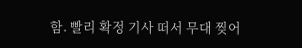함. 빨리 확정 기사 떠서 무대 찢어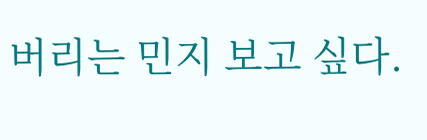버리는 민지 보고 싶다.